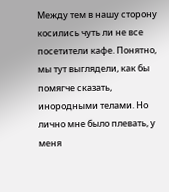Между тем в нашу сторону косились чуть ли не все посетители кафе. Понятно, мы тут выглядели, как бы помягче сказать, инородными телами. Но лично мне было плевать, у меня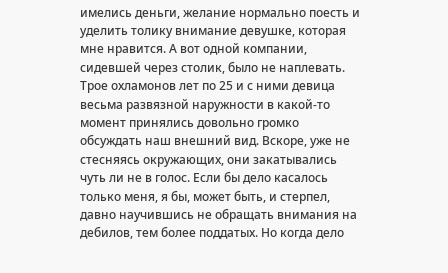имелись деньги, желание нормально поесть и уделить толику внимание девушке, которая мне нравится. А вот одной компании, сидевшей через столик, было не наплевать. Трое охламонов лет по 25 и с ними девица весьма развязной наружности в какой-то момент принялись довольно громко обсуждать наш внешний вид. Вскоре, уже не стесняясь окружающих, они закатывались чуть ли не в голос. Если бы дело касалось только меня, я бы, может быть, и стерпел, давно научившись не обращать внимания на дебилов, тем более поддатых. Но когда дело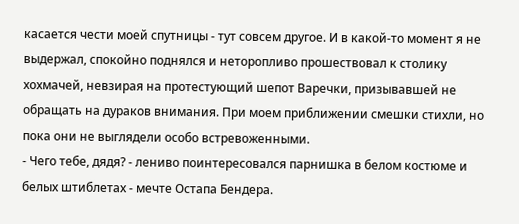касается чести моей спутницы - тут совсем другое. И в какой-то момент я не выдержал, спокойно поднялся и неторопливо прошествовал к столику хохмачей, невзирая на протестующий шепот Варечки, призывавшей не обращать на дураков внимания. При моем приближении смешки стихли, но пока они не выглядели особо встревоженными.
- Чего тебе, дядя? - лениво поинтересовался парнишка в белом костюме и белых штиблетах - мечте Остапа Бендера.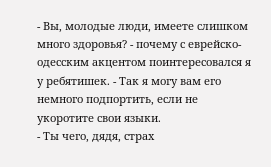- Вы, молодые люди, имеете слишком много здоровья? - почему с еврейско-одесским акцентом поинтересовался я у ребятишек. - Так я могу вам его немного подпортить, если не укоротите свои языки.
- Ты чего, дядя, страх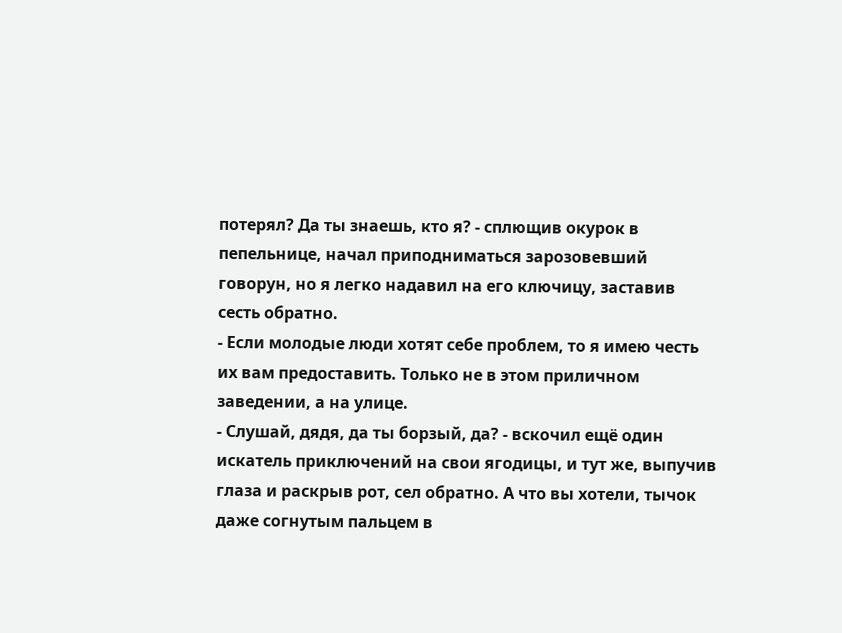потерял? Да ты знаешь, кто я? - сплющив окурок в пепельнице, начал приподниматься зарозовевший говорун, но я легко надавил на его ключицу, заставив сесть обратно.
- Если молодые люди хотят себе проблем, то я имею честь их вам предоставить. Только не в этом приличном заведении, а на улице.
- Слушай, дядя, да ты борзый, да? - вскочил ещё один искатель приключений на свои ягодицы, и тут же, выпучив глаза и раскрыв рот, сел обратно. А что вы хотели, тычок даже согнутым пальцем в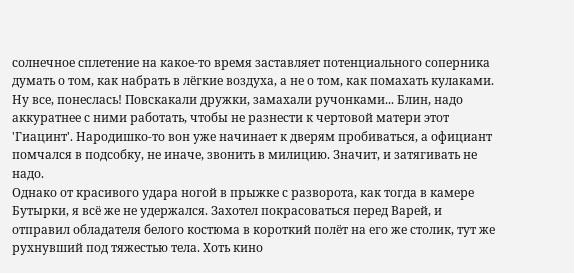солнечное сплетение на какое-то время заставляет потенциального соперника думать о том, как набрать в лёгкие воздуха, а не о том, как помахать кулаками.
Ну все, понеслась! Повскакали дружки, замахали ручонками... Блин, надо аккуратнее с ними работать, чтобы не разнести к чертовой матери этот 'Гиацинт'. Народишко-то вон уже начинает к дверям пробиваться, а официант помчался в подсобку, не иначе, звонить в милицию. Значит, и затягивать не надо.
Однако от красивого удара ногой в прыжке с разворота, как тогда в камере Бутырки, я всё же не удержался. Захотел покрасоваться перед Варей, и отправил обладателя белого костюма в короткий полёт на его же столик, тут же рухнувший под тяжестью тела. Хоть кино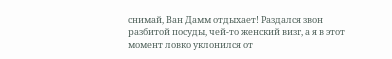снимай, Ван Дамм отдыхает! Раздался звон разбитой посуды, чей-то женский визг, а я в этот момент ловко уклонился от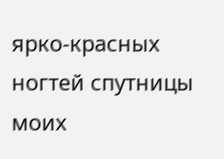ярко-красных ногтей спутницы моих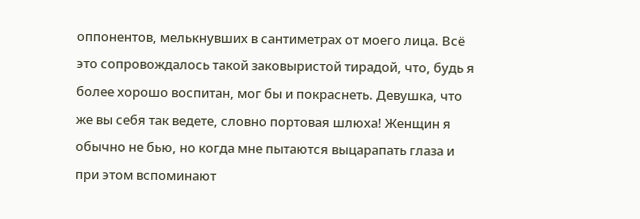оппонентов, мелькнувших в сантиметрах от моего лица. Всё это сопровождалось такой заковыристой тирадой, что, будь я более хорошо воспитан, мог бы и покраснеть. Девушка, что же вы себя так ведете, словно портовая шлюха! Женщин я обычно не бью, но когда мне пытаются выцарапать глаза и при этом вспоминают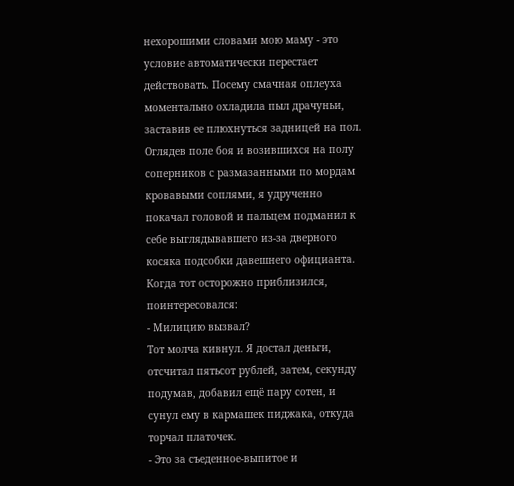нехорошими словами мою маму - это условие автоматически перестает действовать. Посему смачная оплеуха моментально охладила пыл драчуньи, заставив ее плюхнуться задницей на пол.
Оглядев поле боя и возившихся на полу соперников с размазанными по мордам кровавыми соплями, я удрученно покачал головой и пальцем подманил к себе выглядывавшего из-за дверного косяка подсобки давешнего официанта. Когда тот осторожно приблизился, поинтересовался:
- Милицию вызвал?
Тот молча кивнул. Я достал деньги, отсчитал пятьсот рублей, затем, секунду подумав, добавил ещё пару сотен, и сунул ему в кармашек пиджака, откуда торчал платочек.
- Это за съеденное-выпитое и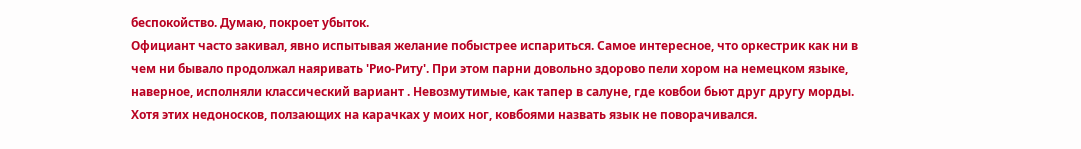беспокойство. Думаю, покроет убыток.
Официант часто закивал, явно испытывая желание побыстрее испариться. Самое интересное, что оркестрик как ни в чем ни бывало продолжал наяривать 'Рио-Риту'. При этом парни довольно здорово пели хором на немецком языке, наверное, исполняли классический вариант . Невозмутимые, как тапер в салуне, где ковбои бьют друг другу морды. Хотя этих недоносков, ползающих на карачках у моих ног, ковбоями назвать язык не поворачивался.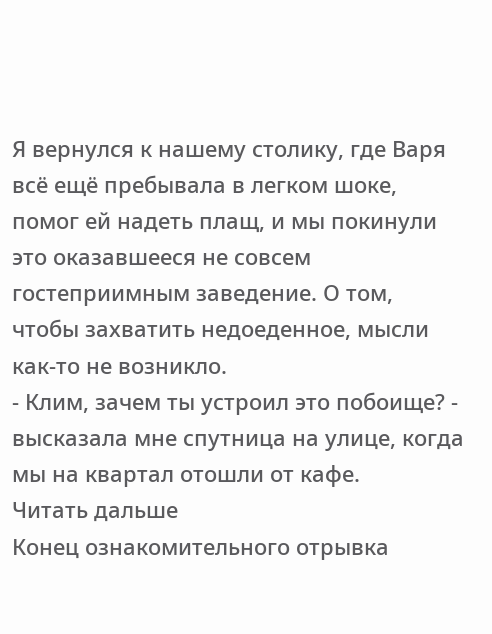Я вернулся к нашему столику, где Варя всё ещё пребывала в легком шоке, помог ей надеть плащ, и мы покинули это оказавшееся не совсем гостеприимным заведение. О том, чтобы захватить недоеденное, мысли как-то не возникло.
- Клим, зачем ты устроил это побоище? - высказала мне спутница на улице, когда мы на квартал отошли от кафе.
Читать дальше
Конец ознакомительного отрывка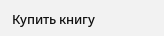Купить книгу